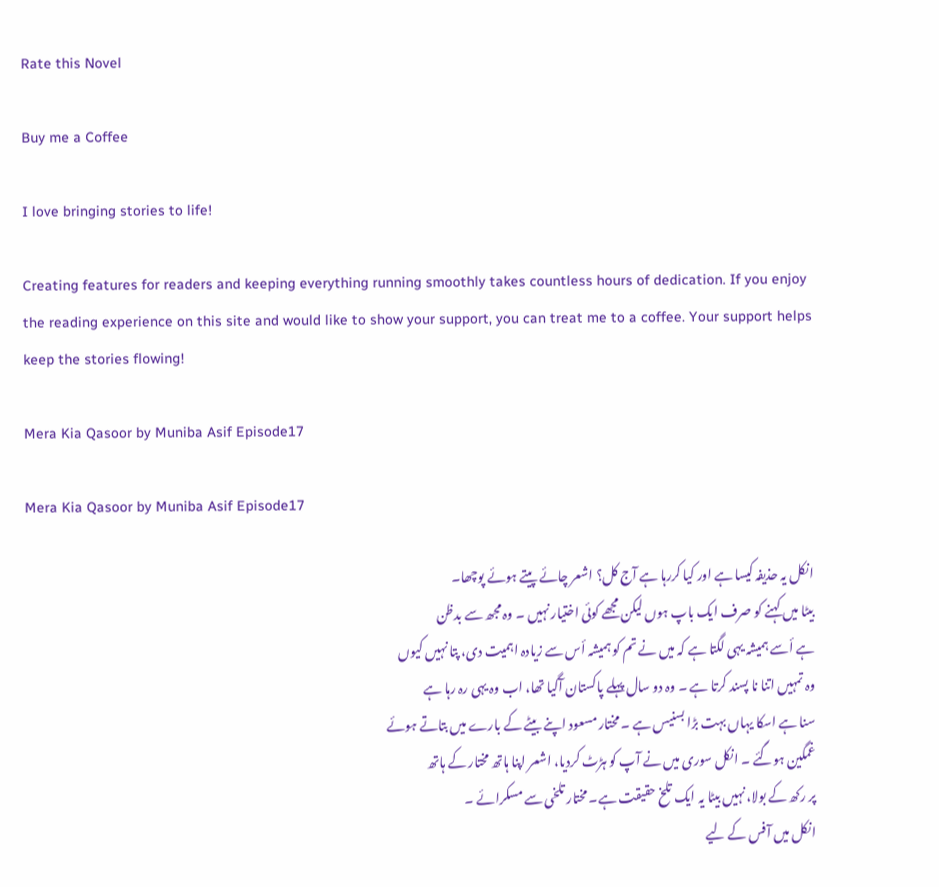Rate this Novel

Buy me a Coffee

I love bringing stories to life!

Creating features for readers and keeping everything running smoothly takes countless hours of dedication. If you enjoy the reading experience on this site and would like to show your support, you can treat me to a coffee. Your support helps keep the stories flowing!

Mera Kia Qasoor by Muniba Asif Episode17

Mera Kia Qasoor by Muniba Asif Episode17

انکل یہ حذیفہ کیسا ہے اور کیا کررہا ہے آج کل؟ اشعر چائے پیتے ہوئے پوچھا۔
بیٹا میں کہنے کو صرف ایک باپ ہوں لیکن مجھے کوئی اختیار نہیں ۔ وہ مجھ سے بدظن
ہے أسے ہمیشہ یہی لگتا ہے کہ میں نے تم کو ہمیشہ أس سے زیادہ اہمیت دی، پتا نہیں کیوں
وہ تمہیں اتنا نا پسند کرتا ہے ۔ وہ دو سال پہلے پاکستان آگیا تھا، اب وہ یہی رہ رہا ہے
سنا ہے اسکا یہاں بہت بڑا بسنیس ہے ۔ مختار مسعود اپنے بیٹے کے بارے میں بتاتے ہوئے
غمگین ہوگئے ۔ انکل سوری میں نے آپ کو ہڑٹ کردیا، اشعر اپنا ہاتھ مختار کے ہاتھ
پر رکھ کے بولا، نہیں بیٹا یہ ایک تلخ حقیقت ہے۔ مختار تلخی سے مسکرائے ۔
انکل میں آفس کے لیے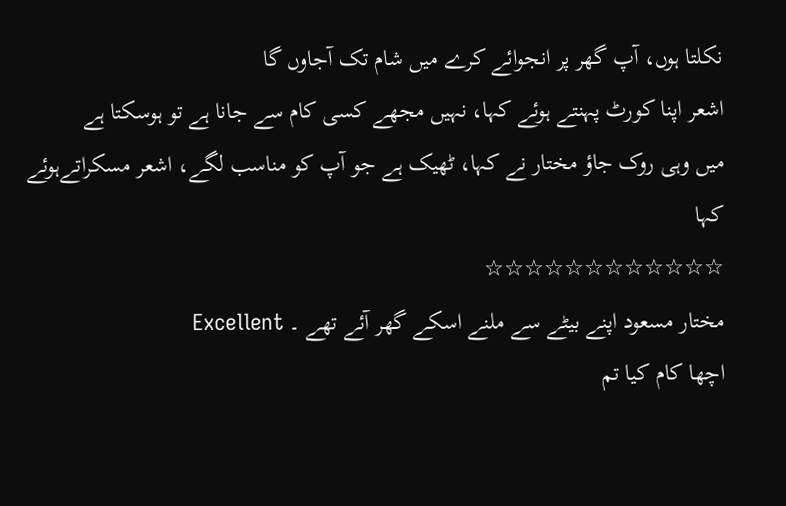نکلتا ہوں، آپ گھر پر انجوائے کرے میں شام تک آجاوں گا
اشعر اپنا کورٹ پہنتے ہوئے کہا، نہیں مجھے کسی کام سے جانا ہے تو ہوسکتا ہے
میں وہی روک جاؤ مختار نے کہا، ٹھیک ہے جو آپ کو مناسب لگے، اشعر مسکراتےہوئے کہا
☆☆☆☆☆☆☆☆☆☆☆☆
مختار مسعود اپنے بیٹے سے ملنے اسکے گھر آئے تھے ۔ Excellent
اچھا کام کیا تم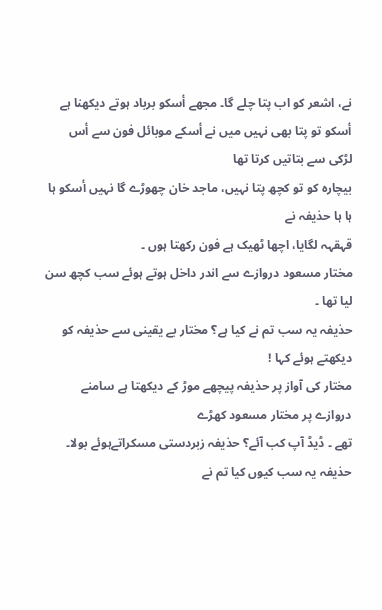نے، اشعر کو اب پتا چلے گا۔ مجھے أسکو برباد ہوتے دیکھنا ہے
أسکو تو پتا بھی نہیں میں نے أسکے موبائل فون سے أس لڑکی سے بتاتیں کرتا تھا
بیچارہ کو تو کچھ پتا نہیں، ماجد خان چھوڑے گا نہیں أسکو ہا ہا ہا حذیفہ نے
قہقہہ لگایا، اچھا ٹھیک ہے فون رکھتا ہوں ۔
مختار مسعود دروازے سے اندر داخل ہوتے ہوئے سب کچھ سن لیا تھا ۔
حذیفہ یہ سب تم نے کیا ہے؟ مختار بے یقینی سے حذیفہ کو دیکھتے ہوئے کہا !
مختار کی آواز پر حذیفہ پیچھے موڑ کے دیکھتا ہے سامنے دروازے پر مختار مسعود کھڑے
تھے ۔ ڈیڈ آپ کب آئے؟ حذیفہ زبردستی مسکراتےہوئے بولا۔ حذیفہ یہ سب کیوں کیا تم نے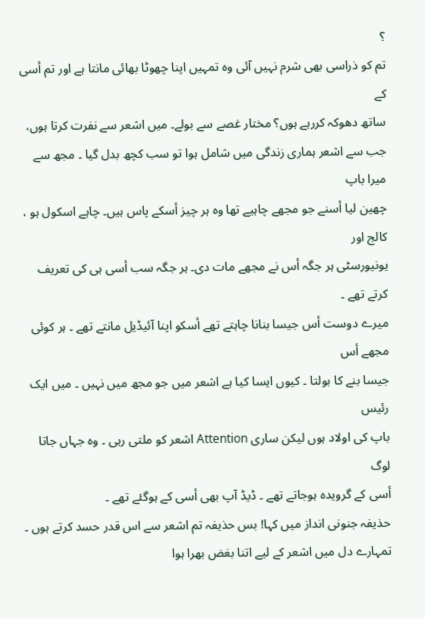؟
تم کو ذراسی بھی شرم نہیں آئی وہ تمہیں اپنا چھوٹا بھائی مانتا ہے اور تم أسی کے
ساتھ دھوکہ کررہے ہوں؟ مختار غصے سے بولے۔ میں اشعر سے نفرت کرتا ہوں،
جب سے اشعر ہماری زندگی میں شامل ہوا تو سب کچھ بدل گیا ۔ مجھ سے میرا باپ
چھین لیا أسنے جو مجھے چاہیے تھا وہ ہر چیز أسکے پاس ہیں۔ چاہے اسکول ہو ، کالج اور
یونیورسٹی ہر جگہ أس نے مجھے مات دی۔ ہر جگہ سب أسی ہی کی تعریف کرتے تھے ۔
میرے دوست أس جیسا بنانا چاہتے تھے أسکو اپنا آئیڈیل مانتے تھے ۔ ہر کوئی مجھے أس
جیسا بنے کا بولتا ۔ کیوں ایسا کیا ہے اشعر میں جو مجھ میں نہیں ۔ میں ایک رئیس
باپ کی اولاد ہوں لیکن ساری Attention اشعر کو ملتی رہی ۔ وہ جہاں جاتا لوگ
أسی کے گرویدہ ہوجاتے تھے ۔ ڈیڈ آپ بھی أسی کے ہوگئے تھے ۔
حذیفہ جنونی انداز میں کہا! بس حذیفہ تم اشعر سے اس قدر حسد کرتے ہوں ۔
تمہارے دل میں اشعر کے لیے اتنا بغض بھرا ہوا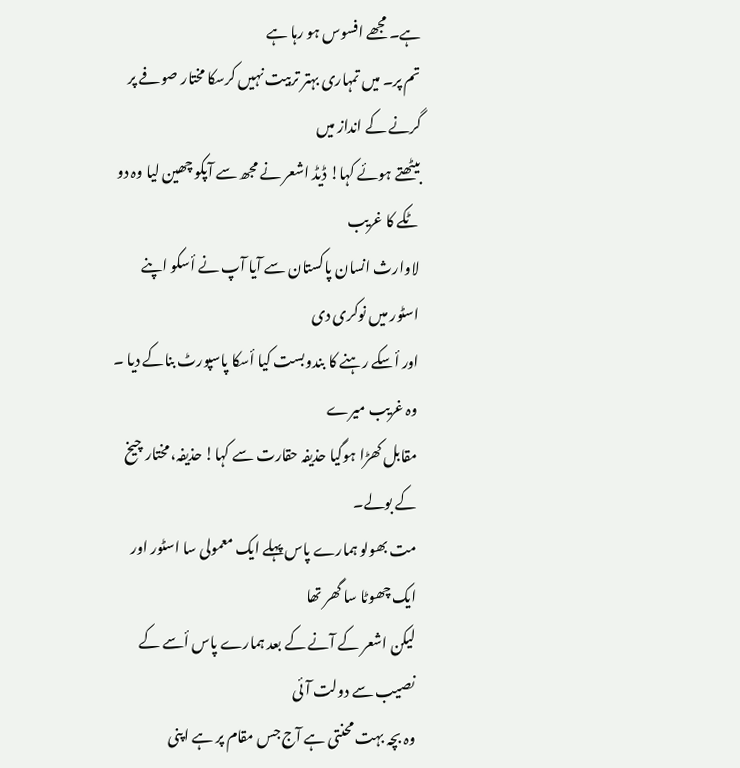ہے۔ مجھے افسوس ہو رہا ہے
تم پر۔ میں تمہاری بہتر تربیت نہیں کرسکا مختار صوفے پر گرنے کے انداز میں
بیٹھتے ہوئے کہا! ڈیڈ اشعر نے مجھ سے آپکو چھین لیا وہ دو ٹکے کا غریب
لاوارث انسان پاکستان سے آیا آپ نے أسکو اپنے اسٹور میں نوکری دی
اور أسکے رہنے کا بندوبست کیا أسکا پاسپورٹ بناکے دیا ۔ وہ غریب میرے
مقابل کھڑا ہوگیا حذیفہ حقارت سے کہا! حذیفہ، مختار چیخ کے بولے۔
مت بھولو ہمارے پاس پہلے ایک معمولی سا اسٹور اور ایک چھوٹا سا گھر تھا
لیکن اشعر کے آنے کے بعد ہمارے پاس أسے کے نصیب سے دولت آئی
وہ بچہ بہت محنتی ہے آج جس مقام پر ہے اپنی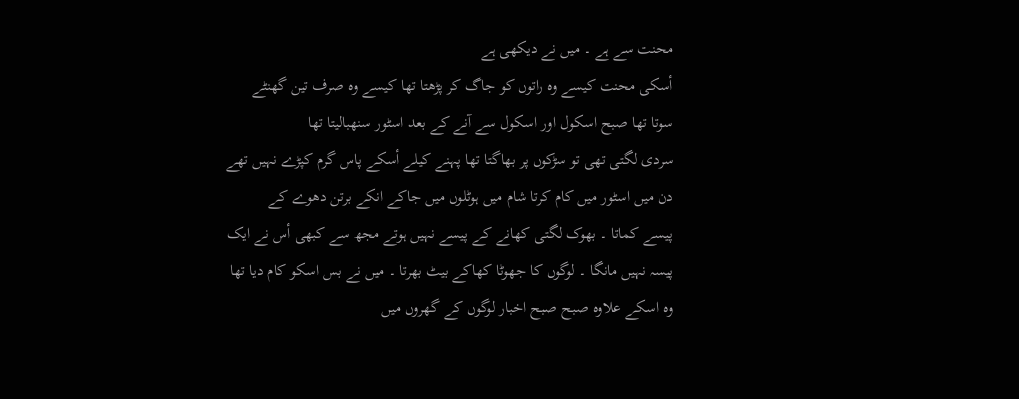محنت سے ہے ۔ میں نے دیکھی ہے
أسکی محنت کیسے وہ راتوں کو جاگ کر پڑھتا تھا کیسے وہ صرف تین گھنٹے
سوتا تھا صبح اسکول اور اسکول سے آنے کے بعد اسٹور سنھبالیتا تھا
سردی لگتی تھی تو سڑکوں پر بھاگتا تھا پہنے کیلے أسکے پاس گرم کپڑے نہیں تھے
دن میں اسٹور میں کام کرتا شام میں ہوٹلوں میں جاکے انکے برتن دھوے کے
پیسے کماتا ۔ بھوک لگتی کھانے کے پیسے نہیں ہوتے مجھ سے کبھی أس نے ایک
پیسہ نہیں مانگا ۔ لوگوں کا جھوٹا کھاکے بیٹ بھرتا ۔ میں نے بس اسکو کام دیا تھا
وہ اسکے علاوہ صبح صبح اخبار لوگوں کے گھروں میں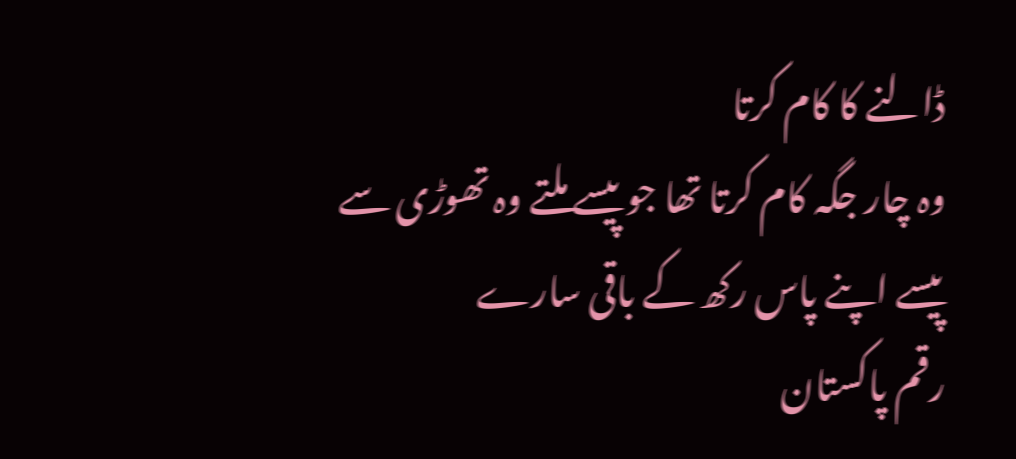ڈالنے کا کام کرتا
وہ چار جگہ کام کرتا تھا جو پیسے ملتے وہ تھوڑی سے پیسے اپنے پاس رکھ کے باقی سارے
رقم پاکستان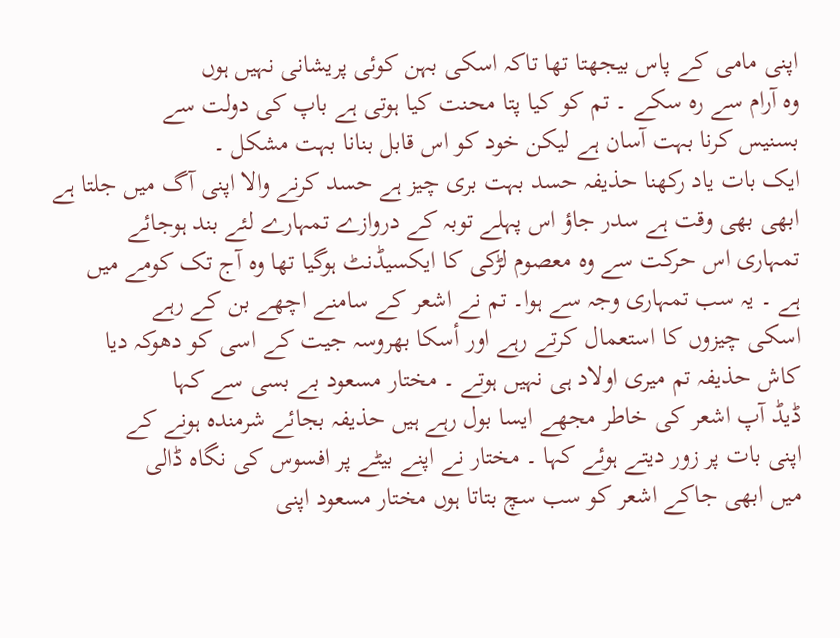اپنی مامی کے پاس بیجھتا تھا تاکہ اسکی بہن کوئی پریشانی نہیں ہوں
وہ آرام سے رہ سکے ۔ تم کو کیا پتا محنت کیا ہوتی ہے باپ کی دولت سے
بسنیس کرنا بہت آسان ہے لیکن خود کو اس قابل بنانا بہت مشکل ۔
ایک بات یاد رکھنا حذیفہ حسد بہت بری چیز ہے حسد کرنے والا اپنی آگ میں جلتا ہے
ابھی بھی وقت ہے سدر جاؤ اس پہلے توبہ کے دروازے تمہارے لئے بند ہوجائے
تمہاری اس حرکت سے وہ معصوم لڑکی کا ایکسیڈنٹ ہوگیا تھا وہ آج تک کومے میں
ہے ۔ یہ سب تمہاری وجہ سے ہوا۔ تم نے اشعر کے سامنے اچھے بن کے رہے
اسکی چیزوں کا استعمال کرتے رہے اور أسکا بھروسہ جیت کے اسی کو دھوکہ دیا
کاش حذیفہ تم میری اولاد ہی نہیں ہوتے ۔ مختار مسعود بے بسی سے کہا
ڈیڈ آپ اشعر کی خاطر مجھے ایسا بول رہے ہیں حذیفہ بجائے شرمندہ ہونے کے
اپنی بات پر زور دیتے ہوئے کہا ۔ مختار نے اپنے بیٹے پر افسوس کی نگاہ ڈالی
میں ابھی جاکے اشعر کو سب سچ بتاتا ہوں مختار مسعود اپنی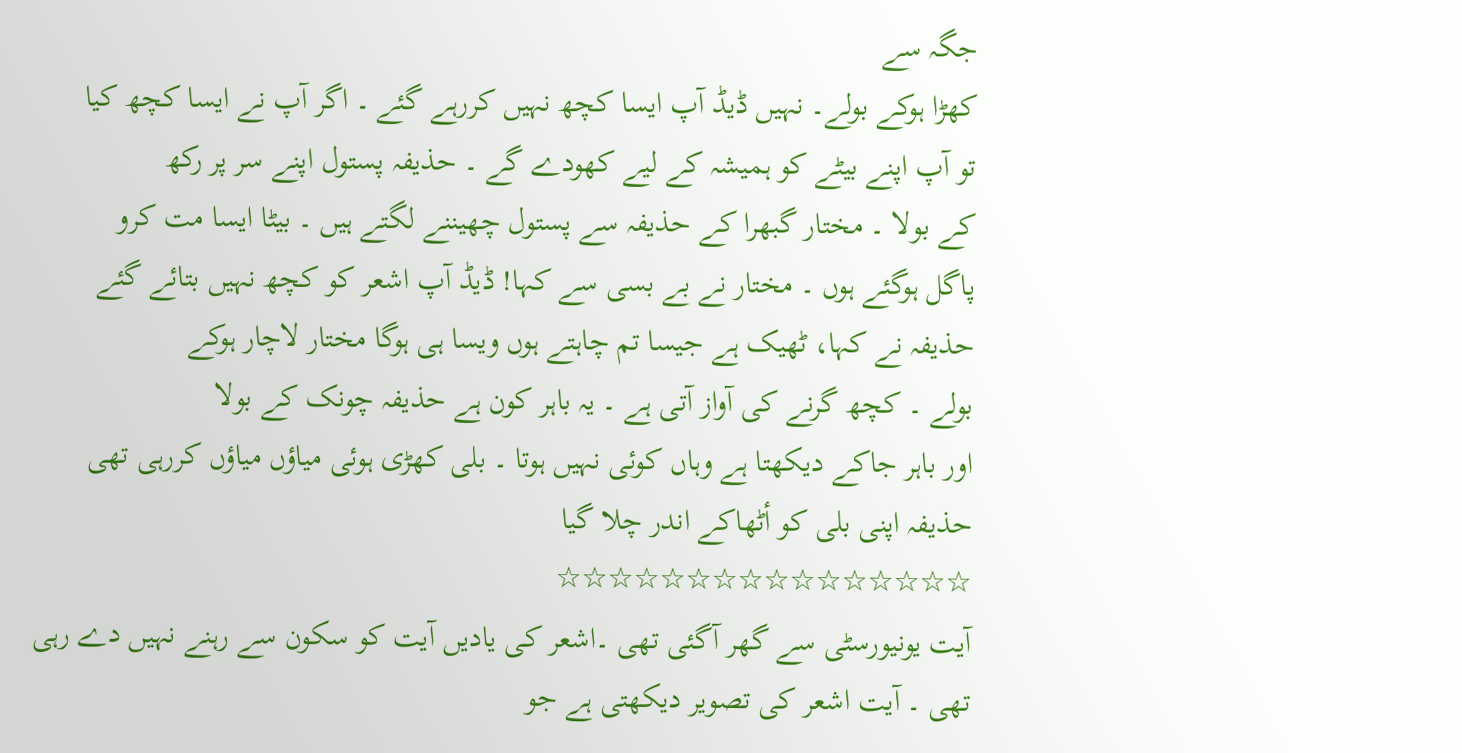جگہ سے
کھڑا ہوکے بولے۔ نہیں ڈیڈ آپ ایسا کچھ نہیں کررہے گئے ۔ اگر آپ نے ایسا کچھ کیا
تو آپ اپنے بیٹے کو ہمیشہ کے لیے کھودے گے ۔ حذیفہ پستول اپنے سر پر رکھ
کے بولا ۔ مختار گبھرا کے حذیفہ سے پستول چھیننے لگتے ہیں ۔ بیٹا ایسا مت کرو
پاگل ہوگئے ہوں ۔ مختار نے بے بسی سے کہا! ڈیڈ آپ اشعر کو کچھ نہیں بتائے گئے
حذیفہ نے کہا، ٹھیک ہے جیسا تم چاہتے ہوں ویسا ہی ہوگا مختار لاچار ہوکے
بولے ۔ کچھ گرنے کی آواز آتی ہے ۔ یہ باہر کون ہے حذیفہ چونک کے بولا
اور باہر جاکے دیکھتا ہے وہاں کوئی نہیں ہوتا ۔ بلی کھڑی ہوئی میاؤں میاؤں کررہی تھی
حذیفہ اپنی بلی کو أٹھاکے اندر چلا گیا
☆☆☆☆☆☆☆☆☆☆☆☆☆☆☆☆
آیت یونیورسٹی سے گھر آگئی تھی ۔اشعر کی یادیں آیت کو سکون سے رہنے نہیں دے رہی
تھی ۔ آیت اشعر کی تصویر دیکھتی ہے جو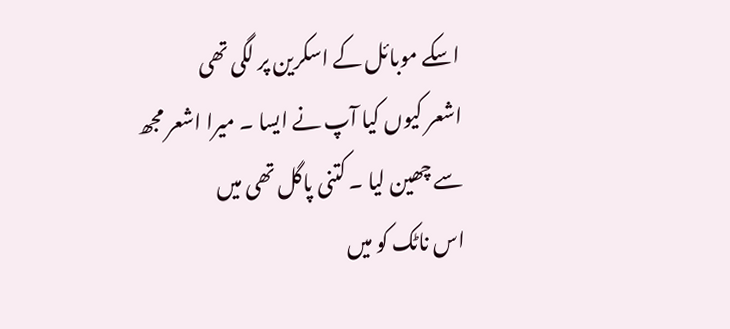اسکے موبائل کے اسکرین پر لگی تھی
اشعر کیوں کیا آپ نے ایسا ۔ میرا اشعر مجھ سے چھین لیا ۔ کتنی پاگل تھی میں
اس ناٹک کو میں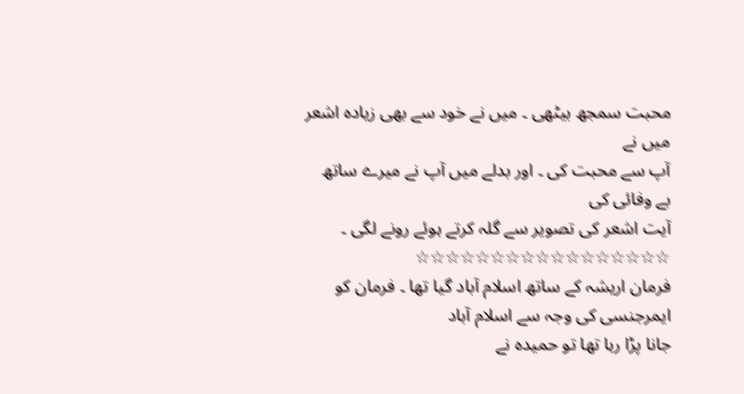محبت سمجھ بیٹھی ۔ میں نے خود سے بھی زیادہ اشعر میں نے
آپ سے محبت کی ۔ اور بدلے میں آپ نے میرے ساتھ بے وفائی کی
آیت اشعر کی تصویر سے گلہ کرتے ہوئے رونے لگی ۔
☆☆☆☆☆☆☆☆☆☆☆☆☆☆☆☆☆
فرمان اریشہ کے ساتھ اسلام آباد گیا تھا ۔ فرمان کو ایمرجنسی کی وجہ سے اسلام آباد
جانا پڑا رہا تھا تو حمیدہ نے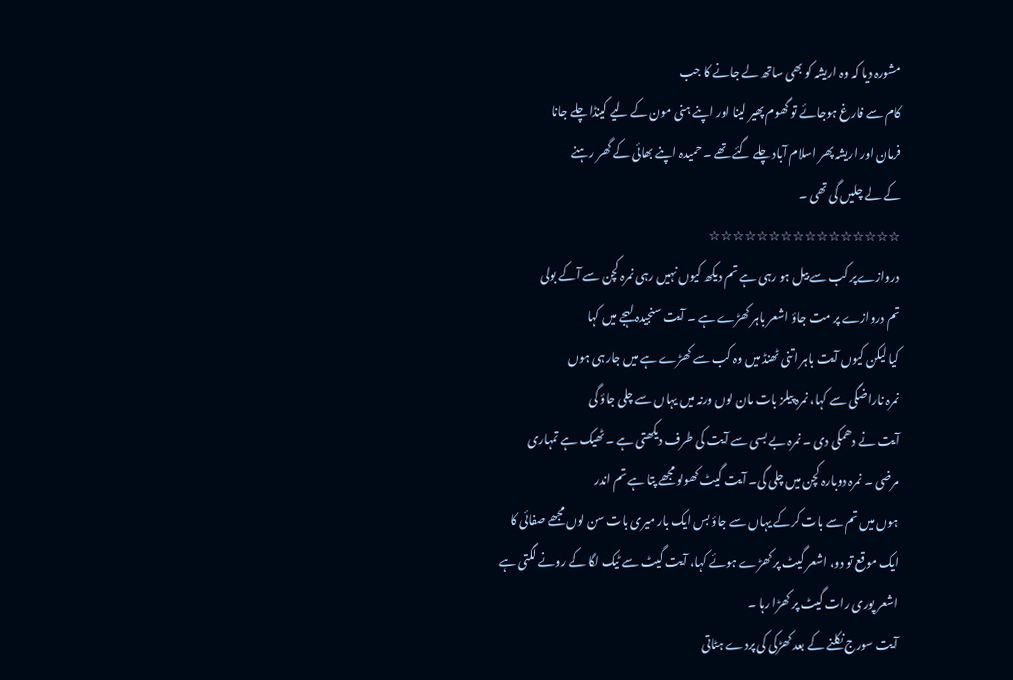مشورہ دیا کہ وہ اریشہ کو بھی ساتھ لے جانے کا جب
کام سے فارغ ہوجائے تو گھوم پھیر لینا اور اپنے ہنی مون کے لیے کینڈا چلے جانا
فرمان اور اریشہ پھر اسلام آباد چلے گئے تھے ۔ حمیدہ اپنے بھائی کے گھر رہنے
کے لے چلیں گی تھی ۔
☆☆☆☆☆☆☆☆☆☆☆☆☆☆☆☆
دروازےپر کب سے بیل ہو رہی ہے تم دیکھ کیوں نہیں رہی نمرہ کچن سے آکے بولی
تم دروازے پر مت جاؤ اشعر باہر کھڑے ہے ۔ آیت سنجیدہ لہجے میں کہا
کیا لیکن کیوں آیت باہر اتنی ٹھنڈ میں وہ کب سے کھڑے ہے میں جارہی ہوں
نمرہ ناراضگی سے کہا، نمرہ پیلز بات مان لوں ورنہ میں یہاں سے چلی جاؤ گی
آیت نے دھمکی دی ۔ نمرہ بے بسی سے آیت کی طرف دیکھتی ہے ۔ ٹھیک ہے تمہاری
مرضی ۔ نمرہ دوبارہ کچن میں چلی گی۔ آیت گیٹ کھولو مجھے پتا ہے تم اندر
ہوں میں تم سے بات کرکے یہاں سے جاؤ بس ایک بار میری بات سن لوں مجھے صفائی کا
ایک موقع تو دو، اشعر گیٹ پر کھڑے ہوئے کہا، آیت گیٹ سے ٹیک لگا کے رونے لگتی ہے
اشعر پوری رات گیٹ پر کھڑا رہا ۔
آیت سورج نکلنے کے بعد کھڑکی کی پردے ہٹاتی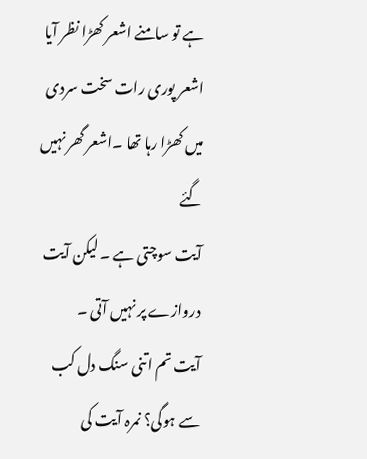ہے تو سامنے اشعر کھڑا نظر آیا
اشعر پوری رات سخت سردی میں کھڑا رہا تھا ۔اشعر گھر نہیں گئے
آیت سوچتی ہے ۔ لیکن آیت دروازے پر نہیں آتی ۔
آیت تم اتنی سنگ دل کب سے ہوگی؟ نمرہ آیت کی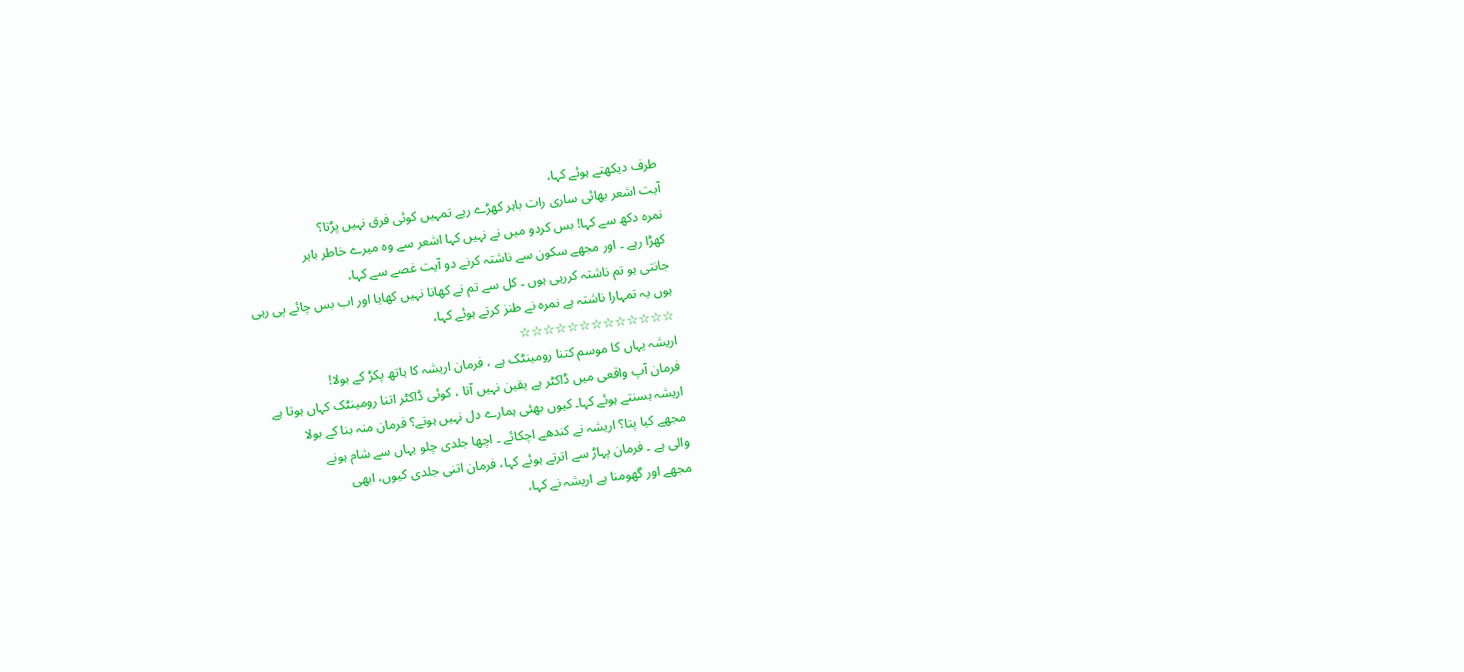طرف دیکھتے ہوئے کہا،
آیت اشعر بھائی ساری رات باہر کھڑے رہے تمہیں کوئی فرق نہیں پڑتا؟
نمرہ دکھ سے کہا! بس کردو میں نے نہیں کہا اشعر سے وہ میرے خاطر باہر
کھڑا رہے ۔ اور مجھے سکون سے ناشتہ کرنے دو آیت غصے سے کہا،
جانتی ہو تم ناشتہ کررہی ہوں ۔ کل سے تم نے کھانا نہیں کھایا اور اب بس چائے پی رہی
ہوں یہ تمہارا ناشتہ ہے نمرہ نے طنز کرتے ہوئے کہا،
☆☆☆☆☆☆☆☆☆☆☆☆☆
اریشہ یہاں کا موسم کتنا رومینٹک ہے ، فرمان اریشہ کا ہاتھ پکڑ کے بولا!
فرمان آپ واقعی میں ڈاکٹر ہے یقین نہیں آتا ، کوئی ڈاکٹر اتنا رومینٹک کہاں ہوتا ہے
اریشہ ہسنتے ہوئے کہا۔ کیوں بھئی ہمارے دل نہیں ہوتے؟ فرمان منہ بنا کے بولا
مجھے کیا پتا؟ اریشہ نے کندھے اچکائے ۔ اچھا جلدی چلو یہاں سے شام ہونے
والی ہے ۔ فرمان پہاڑ سے اترتے ہوئے کہا، فرمان اتنی جلدی کیوں، ابھی
مجھے اور گھومنا ہے اریشہ نے کہا،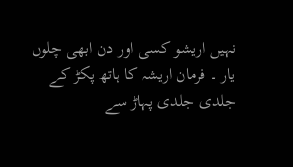نہیں اریشو کسی اور دن ابھی چلوں
یار ۔ فرمان اریشہ کا ہاتھ پکڑ کے جلدی جلدی پہاڑ سے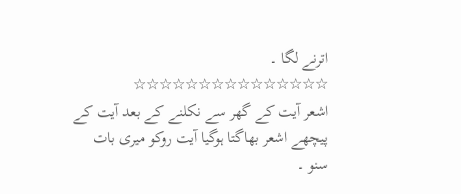اترنے لگا ۔
☆☆☆☆☆☆☆☆☆☆☆☆☆☆☆
اشعر آیت کے گھر سے نکلنے کے بعد آیت کے پیچھے اشعر بھاگتا ہوگیا آیت روکو میری بات
سنو ۔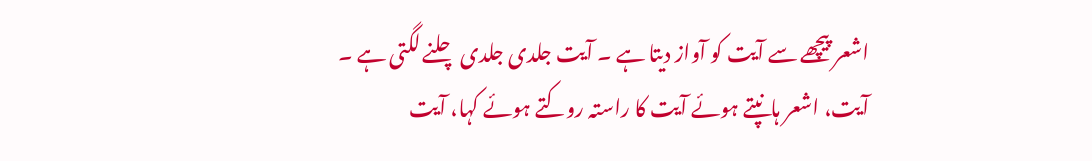اشعر پیچھے سے آیت کو آواز دیتا ہے ۔ آیت جلدی جلدی چلنے لگتی ہے ۔
آیت، اشعر ہانپتے ہوئے آیت کا راستہ روکتے ہوئے کہا، آیت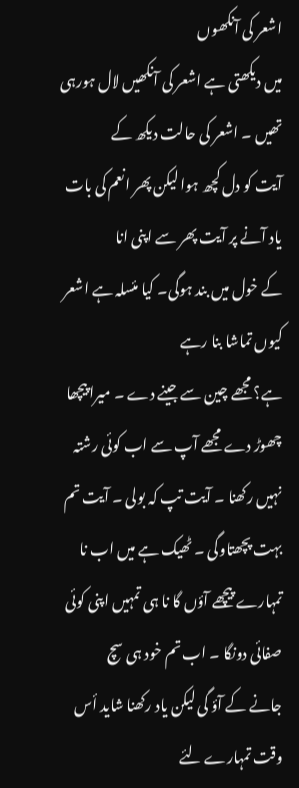اشعر کی آنکھوں
میں دیکھتی ہے اشعر کی آنکھیں لال ہورہی تھیں ۔ اشعر کی حالت دیکھ کے
آیت کو دل کچھ ہوا لیکن پھر انعم کی بات یاد آنے پر آیت پھر سے اپنی انا
کے خول میں بند ہوگی۔ کیا مئسلہ ہے اشعر کیوں تماشا بنا رہے
ہے؟ مجھے چین سے جینے دے ۔ میرا پیچھا چھوڑ دے مجھے آپ سے اب کوئی رشتہ
نہیں رکھنا ۔ آیت تپ کہ بولی ۔ آیت تم بہت پچھتاوگی ۔ ٹھیک ہے میں اب نا
تمہارے پیچھے آؤں گا نا ہی تمہیں اپنی کوئی صفائی دونگا ۔ اب تم خود ہی سچ
جانے کے آؤ گی لیکن یاد رکھنا شاید أس وقت تمہارے لئے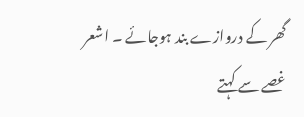گھر کے دروازے بند ہوجائے ۔ اشعر
غصے سے کہتے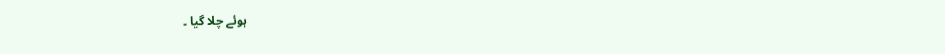ہوئے چلا گیا ۔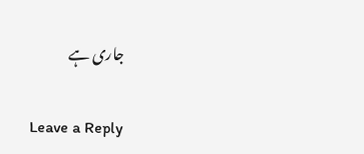جاری ہے

Leave a Reply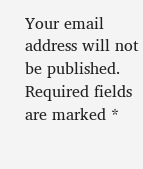Your email address will not be published. Required fields are marked *